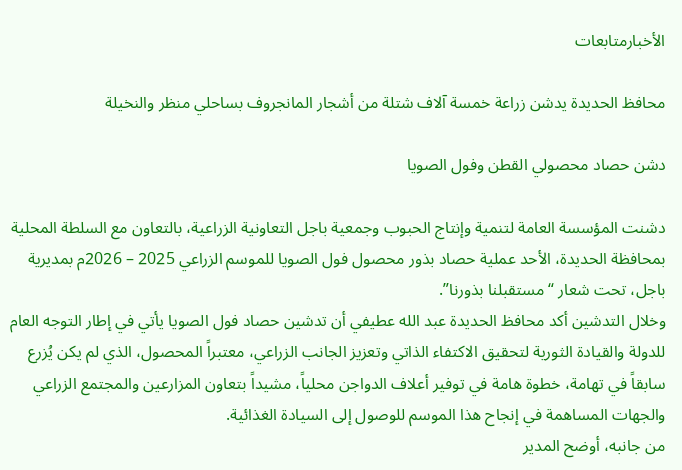الأخبارمتابعات

محافظ الحديدة يدشن زراعة خمسة آلاف شتلة من أشجار المانجروف بساحلي منظر والنخيلة

دشن حصاد محصولي القطن وفول الصويا

دشنت المؤسسة العامة لتنمية وإنتاج الحبوب وجمعية باجل التعاونية الزراعية، بالتعاون مع السلطة المحلية بمحافظة الحديدة، الأحد عملية حصاد بذور محصول فول الصويا للموسم الزراعي 2025 – 2026م بمديرية باجل، تحت شعار “مستقبلنا بذورنا”.
وخلال التدشين أكد محافظ الحديدة عبد الله عطيفي أن تدشين حصاد فول الصويا يأتي في إطار التوجه العام للدولة والقيادة الثورية لتحقيق الاكتفاء الذاتي وتعزيز الجانب الزراعي، معتبراً المحصول، الذي لم يكن يُزرع سابقاً في تهامة، خطوة هامة في توفير أعلاف الدواجن محلياً، مشيداً بتعاون المزارعين والمجتمع الزراعي والجهات المساهمة في إنجاح هذا الموسم للوصول إلى السيادة الغذائية.
من جانبه، أوضح المدير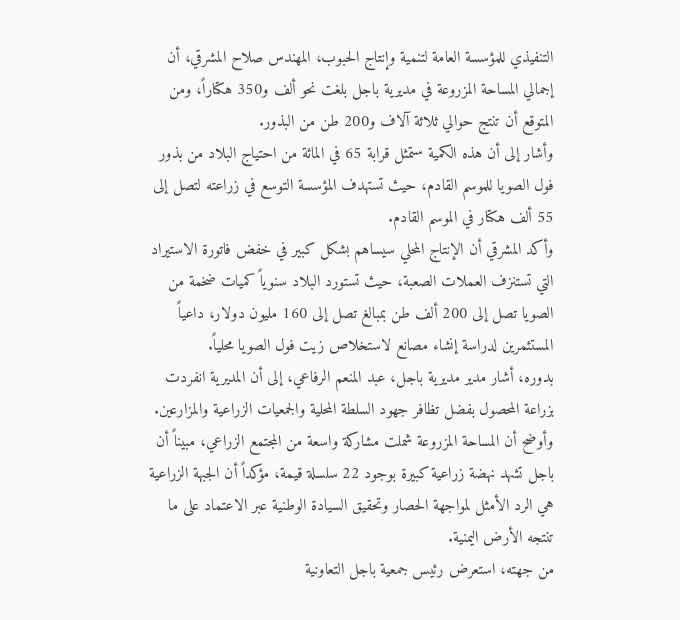التنفيذي للمؤسسة العامة لتنمية وإنتاج الحبوب، المهندس صلاح المشرقي، أن إجمالي المساحة المزروعة في مديرية باجل بلغت نحو ألف و350 هكتاراً، ومن المتوقع أن تنتج حوالي ثلاثة آلاف و200 طن من البذور.
وأشار إلى أن هذه الكمية ستمثل قرابة 65 في المائة من احتياج البلاد من بذور فول الصويا للموسم القادم، حيث تستهدف المؤسسة التوسع في زراعته لتصل إلى 55 ألف هكتار في الموسم القادم.
وأكد المشرقي أن الإنتاج المحلي سيساهم بشكل كبير في خفض فاتورة الاستيراد التي تستنزف العملات الصعبة، حيث تستورد البلاد سنوياً كميات ضخمة من الصويا تصل إلى 200 ألف طن بمبالغ تصل إلى 160 مليون دولار، داعياً المستثمرين لدراسة إنشاء مصانع لاستخلاص زيت فول الصويا محلياً.
بدوره، أشار مدير مديرية باجل، عبد المنعم الرفاعي، إلى أن المديرية انفردت بزراعة المحصول بفضل تظافر جهود السلطة المحلية والجمعيات الزراعية والمزارعين.
وأوضح أن المساحة المزروعة شملت مشاركة واسعة من المجتمع الزراعي، مبيناً أن باجل تشهد نهضة زراعية كبيرة بوجود 22 سلسلة قيمة، مؤكداً أن الجبهة الزراعية هي الرد الأمثل لمواجهة الحصار وتحقيق السيادة الوطنية عبر الاعتماد على ما تنتجه الأرض اليمنية.
من جهته، استعرض رئيس جمعية باجل التعاونية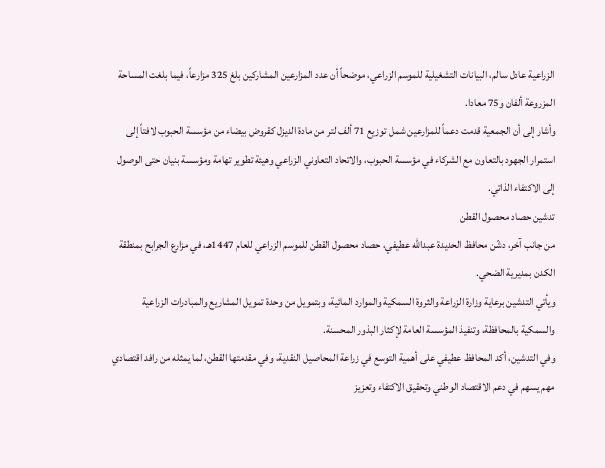الزراعية عادل سالم، البيانات التشغيلية للموسم الزراعي، موضحاً أن عدد المزارعين المشاركين بلغ 325 مزارعاً، فيما بلغت المساحة المزروعة ألفان و75 معادا.
وأشار إلى أن الجمعية قدمت دعماً للمزارعين شمل توزيع 71 ألف لتر من مادة الديزل كقروض بيضاء من مؤسسة الحبوب لافتاً إلى استمرار الجهود بالتعاون مع الشركاء في مؤسسة الحبوب، والاتحاد التعاوني الزراعي وهيئة تطوير تهامة ومؤسسة بنيان حتى الوصول إلى الاكتفاء الذاتي.
تدشين حصاد محصول القطن
من جانب آخر، دشّن محافظ الحديدة عبدالله عطيفي، حصاد محصول القطن للموسم الزراعي للعام 1447هـ، في مزارع الجرابح بمنطقة الكدن بمديرية الضحي.
ويأتي التدشين برعاية وزارة الزراعة والثروة السمكية والموارد المائية، وبتمويل من وحدة تمويل المشاريع والمبادرات الزراعية والسمكية بالمحافظة، وتنفيذ المؤسسة العامة لإكثار البذور المحسنة.
وفي التدشين، أكد المحافظ عطيفي على أهمية التوسع في زراعة المحاصيل النقدية، وفي مقدمتها القطن، لما يمثله من رافد اقتصادي مهم يسهم في دعم الاقتصاد الوطني وتحقيق الاكتفاء وتعزيز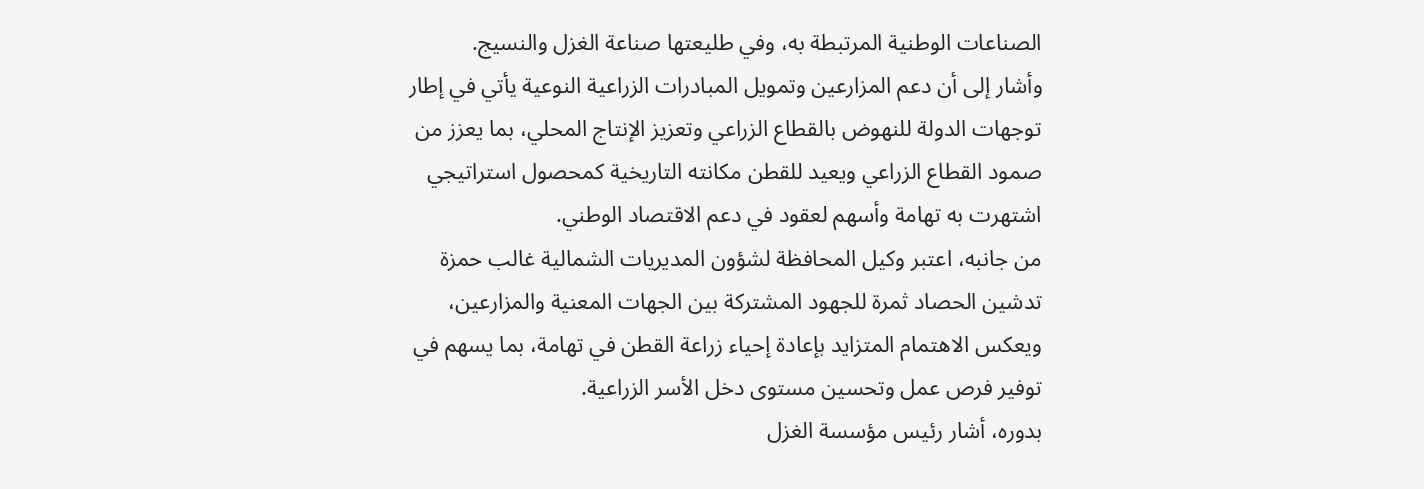الصناعات الوطنية المرتبطة به، وفي طليعتها صناعة الغزل والنسيج.
وأشار إلى أن دعم المزارعين وتمويل المبادرات الزراعية النوعية يأتي في إطار توجهات الدولة للنهوض بالقطاع الزراعي وتعزيز الإنتاج المحلي، بما يعزز من صمود القطاع الزراعي ويعيد للقطن مكانته التاريخية كمحصول استراتيجي اشتهرت به تهامة وأسهم لعقود في دعم الاقتصاد الوطني.
من جانبه، اعتبر وكيل المحافظة لشؤون المديريات الشمالية غالب حمزة تدشين الحصاد ثمرة للجهود المشتركة بين الجهات المعنية والمزارعين، ويعكس الاهتمام المتزايد بإعادة إحياء زراعة القطن في تهامة، بما يسهم في توفير فرص عمل وتحسين مستوى دخل الأسر الزراعية.
بدوره، أشار رئيس مؤسسة الغزل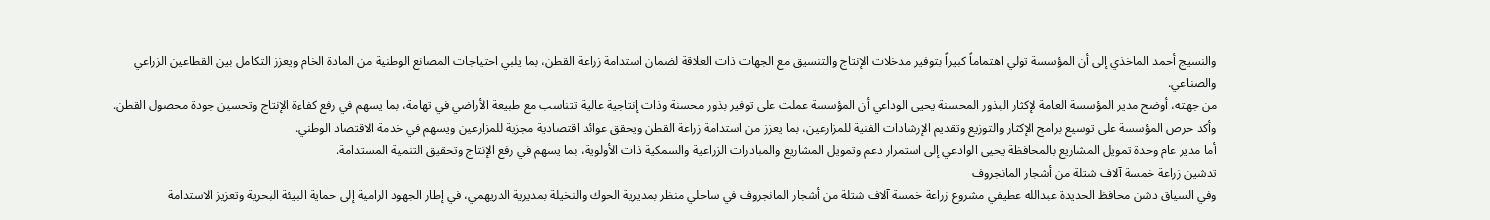والنسيج أحمد الماخذي إلى أن المؤسسة تولي اهتماماً كبيراً بتوفير مدخلات الإنتاج والتنسيق مع الجهات ذات العلاقة لضمان استدامة زراعة القطن، بما يلبي احتياجات المصانع الوطنية من المادة الخام ويعزز التكامل بين القطاعين الزراعي والصناعي.
من جهته، أوضح مدير المؤسسة العامة لإكثار البذور المحسنة يحيى الوداعي أن المؤسسة عملت على توفير بذور محسنة وذات إنتاجية عالية تتناسب مع طبيعة الأراضي في تهامة، بما يسهم في رفع كفاءة الإنتاج وتحسين جودة محصول القطن.
وأكد حرص المؤسسة على توسيع برامج الإكثار والتوزيع وتقديم الإرشادات الفنية للمزارعين، بما يعزز من استدامة زراعة القطن ويحقق عوائد اقتصادية مجزية للمزارعين ويسهم في خدمة الاقتصاد الوطني.
أما مدير عام وحدة تمويل المشاريع بالمحافظة يحيى الوادعي إلى استمرار دعم وتمويل المشاريع والمبادرات الزراعية والسمكية ذات الأولوية، بما يسهم في رفع الإنتاج وتحقيق التنمية المستدامة.
تدشين زراعة خمسة آلاف شتلة من أشجار المانجروف
وفي السياق دشن محافظ الحديدة عبدالله عطيفي مشروع زراعة خمسة آلاف شتلة من أشجار المانجروف في ساحلي منظر بمديرية الحوك والنخيلة بمديرية الدريهمي، في إطار الجهود الرامية إلى حماية البيئة البحرية وتعزيز الاستدامة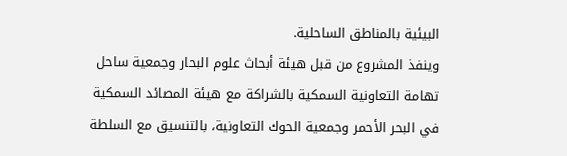البيئية بالمناطق الساحلية.
وينفذ المشروع من قبل هيئة أبحاث علوم البحار وجمعية ساحل تهامة التعاونية السمكية بالشراكة مع هيئة المصائد السمكية في البحر الأحمر وجمعية الحوك التعاونية، بالتنسيق مع السلطة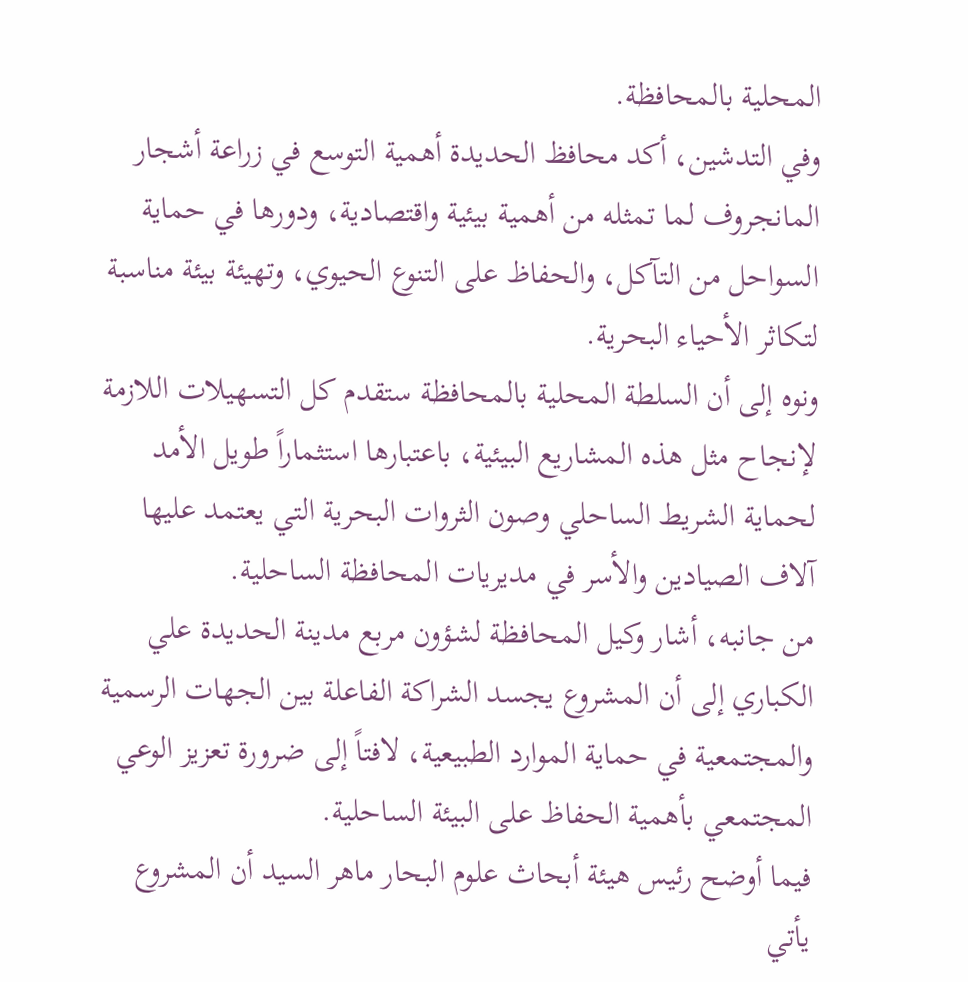المحلية بالمحافظة.
وفي التدشين، أكد محافظ الحديدة أهمية التوسع في زراعة أشجار المانجروف لما تمثله من أهمية بيئية واقتصادية، ودورها في حماية السواحل من التآكل، والحفاظ على التنوع الحيوي، وتهيئة بيئة مناسبة لتكاثر الأحياء البحرية.
ونوه إلى أن السلطة المحلية بالمحافظة ستقدم كل التسهيلات اللازمة لإنجاح مثل هذه المشاريع البيئية، باعتبارها استثماراً طويل الأمد لحماية الشريط الساحلي وصون الثروات البحرية التي يعتمد عليها آلاف الصيادين والأسر في مديريات المحافظة الساحلية.
من جانبه، أشار وكيل المحافظة لشؤون مربع مدينة الحديدة علي الكباري إلى أن المشروع يجسد الشراكة الفاعلة بين الجهات الرسمية والمجتمعية في حماية الموارد الطبيعية، لافتاً إلى ضرورة تعزيز الوعي المجتمعي بأهمية الحفاظ على البيئة الساحلية.
فيما أوضح رئيس هيئة أبحاث علوم البحار ماهر السيد أن المشروع يأتي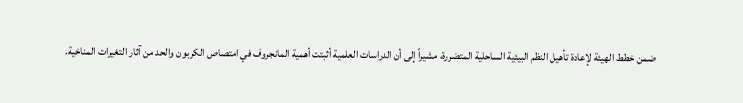ضمن خطط الهيئة لإعادة تأهيل النظم البيئية الساحلية المتضررة، مشيراً إلى أن الدراسات العلمية أثبتت أهمية المانجروف في امتصاص الكربون والحد من آثار التغيرات المناخية.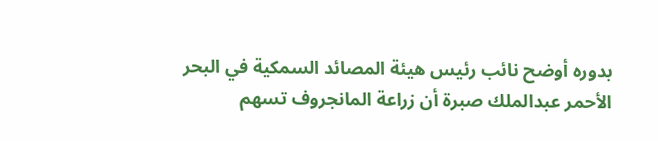بدوره أوضح نائب رئيس هيئة المصائد السمكية في البحر الأحمر عبدالملك صبرة أن زراعة المانجروف تسهم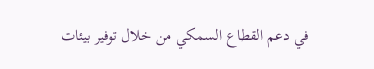في دعم القطاع السمكي من خلال توفير بيئات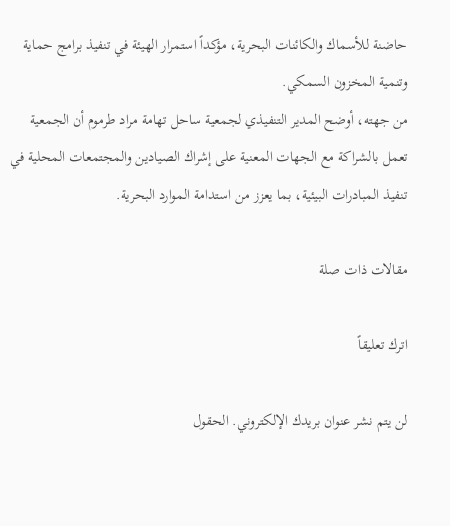حاضنة للأسماك والكائنات البحرية، مؤكداً استمرار الهيئة في تنفيذ برامج حماية وتنمية المخزون السمكي.
من جهته، أوضح المدير التنفيذي لجمعية ساحل تهامة مراد طرموم أن الجمعية تعمل بالشراكة مع الجهات المعنية على إشراك الصيادين والمجتمعات المحلية في تنفيذ المبادرات البيئية، بما يعزز من استدامة الموارد البحرية.

مقالات ذات صلة

اترك تعليقاً

لن يتم نشر عنوان بريدك الإلكتروني. الحقول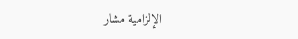الإلزامية مشار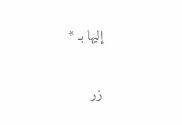إليها بـ *

زر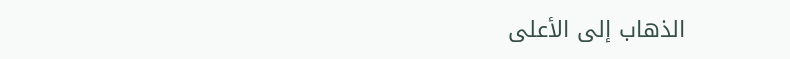الذهاب إلى الأعلى